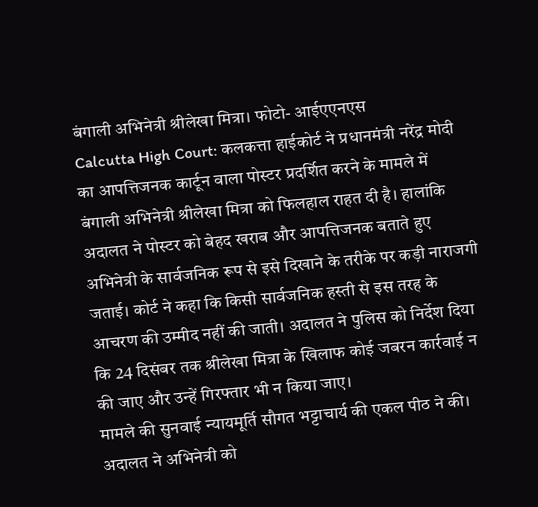बंगाली अभिनेत्री श्रीलेखा मित्रा। फोटो- आईएएनएस
Calcutta High Court: कलकत्ता हाईकोर्ट ने प्रधानमंत्री नरेंद्र मोदी का आपत्तिजनक कार्टून वाला पोस्टर प्रदर्शित करने के मामले में बंगाली अभिनेत्री श्रीलेखा मित्रा को फिलहाल राहत दी है। हालांकि अदालत ने पोस्टर को बेहद खराब और आपत्तिजनक बताते हुए अभिनेत्री के सार्वजनिक रूप से इसे दिखाने के तरीके पर कड़ी नाराजगी जताई। कोर्ट ने कहा कि किसी सार्वजनिक हस्ती से इस तरह के आचरण की उम्मीद नहीं की जाती। अदालत ने पुलिस को निर्देश दिया कि 24 दिसंबर तक श्रीलेखा मित्रा के खिलाफ कोई जबरन कार्रवाई न की जाए और उन्हें गिरफ्तार भी न किया जाए।
मामले की सुनवाई न्यायमूर्ति सौगत भट्टाचार्य की एकल पीठ ने की। अदालत ने अभिनेत्री को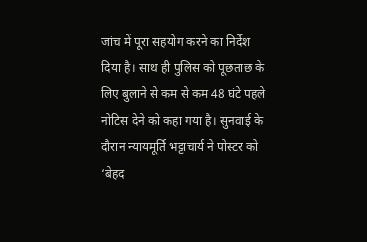जांच में पूरा सहयोग करने का निर्देश दिया है। साथ ही पुलिस को पूछताछ के लिए बुलाने से कम से कम 48 घंटे पहले नोटिस देने को कहा गया है। सुनवाई के दौरान न्यायमूर्ति भट्टाचार्य ने पोस्टर को ‘बेहद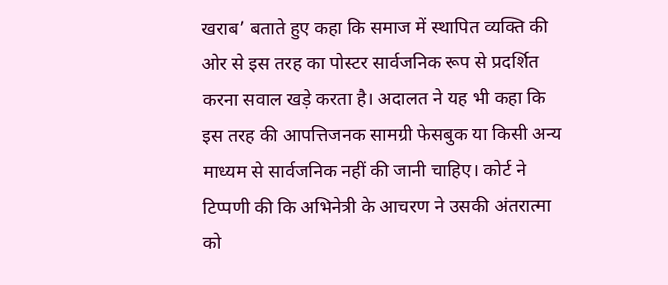खराब’ बताते हुए कहा कि समाज में स्थापित व्यक्ति की ओर से इस तरह का पोस्टर सार्वजनिक रूप से प्रदर्शित करना सवाल खड़े करता है। अदालत ने यह भी कहा कि इस तरह की आपत्तिजनक सामग्री फेसबुक या किसी अन्य माध्यम से सार्वजनिक नहीं की जानी चाहिए। कोर्ट ने टिप्पणी की कि अभिनेत्री के आचरण ने उसकी अंतरात्मा को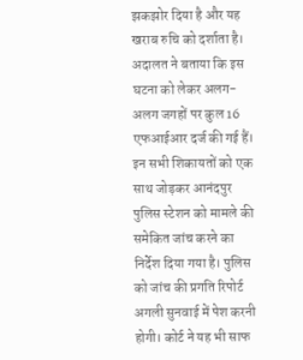झकझोर दिया है और यह खराब रुचि को दर्शाता है।
अदालत ने बताया कि इस घटना को लेकर अलग-अलग जगहों पर कुल 16 एफआईआर दर्ज की गई हैं। इन सभी शिकायतों को एक साथ जोड़कर आनंदपुर पुलिस स्टेशन को मामले की समेकित जांच करने का निर्देश दिया गया है। पुलिस को जांच की प्रगति रिपोर्ट अगली सुनवाई में पेश करनी होगी। कोर्ट ने यह भी साफ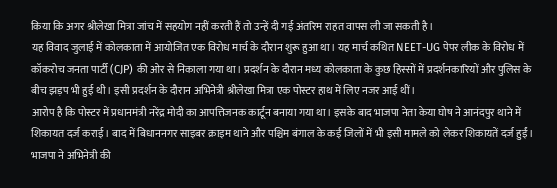किया कि अगर श्रीलेखा मित्रा जांच में सहयोग नहीं करती हैं तो उन्हें दी गई अंतरिम राहत वापस ली जा सकती है।
यह विवाद जुलाई में कोलकाता में आयोजित एक विरोध मार्च के दौरान शुरू हुआ था। यह मार्च कथित NEET-UG पेपर लीक के विरोध में कॉकरोच जनता पार्टी (CJP) की ओर से निकाला गया था। प्रदर्शन के दौरान मध्य कोलकाता के कुछ हिस्सों में प्रदर्शनकारियों और पुलिस के बीच झड़प भी हुई थी। इसी प्रदर्शन के दौरान अभिनेत्री श्रीलेखा मित्रा एक पोस्टर हाथ में लिए नजर आई थीं।
आरोप है कि पोस्टर में प्रधानमंत्री नरेंद्र मोदी का आपत्तिजनक कार्टून बनाया गया था। इसके बाद भाजपा नेता केया घोष ने आनंदपुर थाने में शिकायत दर्ज कराई। बाद में बिधाननगर साइबर क्राइम थाने और पश्चिम बंगाल के कई जिलों में भी इसी मामले को लेकर शिकायतें दर्ज हुईं। भाजपा ने अभिनेत्री की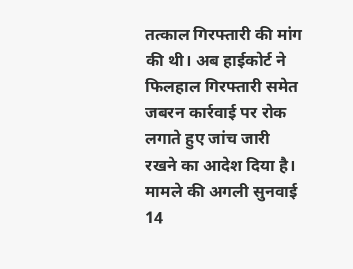तत्काल गिरफ्तारी की मांग की थी। अब हाईकोर्ट ने फिलहाल गिरफ्तारी समेत जबरन कार्रवाई पर रोक लगाते हुए जांच जारी रखने का आदेश दिया है। मामले की अगली सुनवाई 14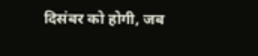दिसंबर को होगी, जब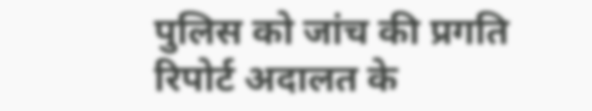पुलिस को जांच की प्रगति रिपोर्ट अदालत के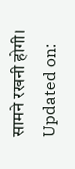सामने रखनी होगी।
Updated on: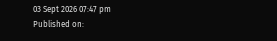03 Sept 2026 07:47 pm
Published on: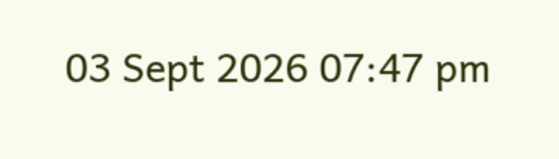03 Sept 2026 07:47 pm